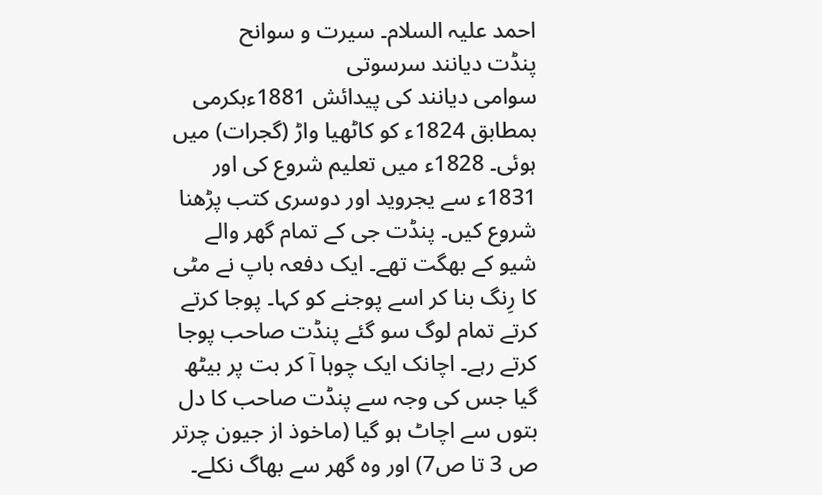احمد علیہ السلام۔ سیرت و سوانح
پنڈت دیانند سرسوتی
سوامی دیانند کی پیدائش 1881ءبکرمی بمطابق 1824ء کو کاٹھیا واڑ (گجرات) میں ہوئی۔ 1828ء میں تعلیم شروع کی اور 1831ء سے یجروید اور دوسری کتب پڑھنا شروع کیں۔ پنڈت جی کے تمام گھر والے شیو کے بھگت تھے۔ ایک دفعہ باپ نے مٹی کا رِنگ بنا کر اسے پوجنے کو کہا۔ پوجا کرتے کرتے تمام لوگ سو گئے پنڈت صاحب پوجا کرتے رہے۔ اچانک ایک چوہا آ کر بت پر بیٹھ گیا جس کی وجہ سے پنڈت صاحب کا دل بتوں سے اچاٹ ہو گیا (ماخوذ از جیون چرتر ص 3 تا ص7) اور وہ گھر سے بھاگ نکلے۔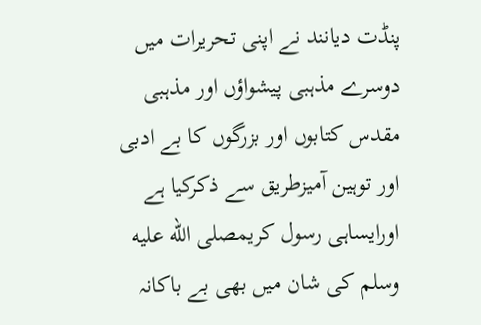پنڈت دیانند نے اپنی تحریرات میں دوسرے مذہبی پیشواؤں اور مذہبی مقدس کتابوں اور بزرگوں کا بے ادبی اور توہین آمیزطریق سے ذکرکیا ہے اورایساہی رسول کریمصلى الله عليه وسلم کی شان میں بھی بے باکانہ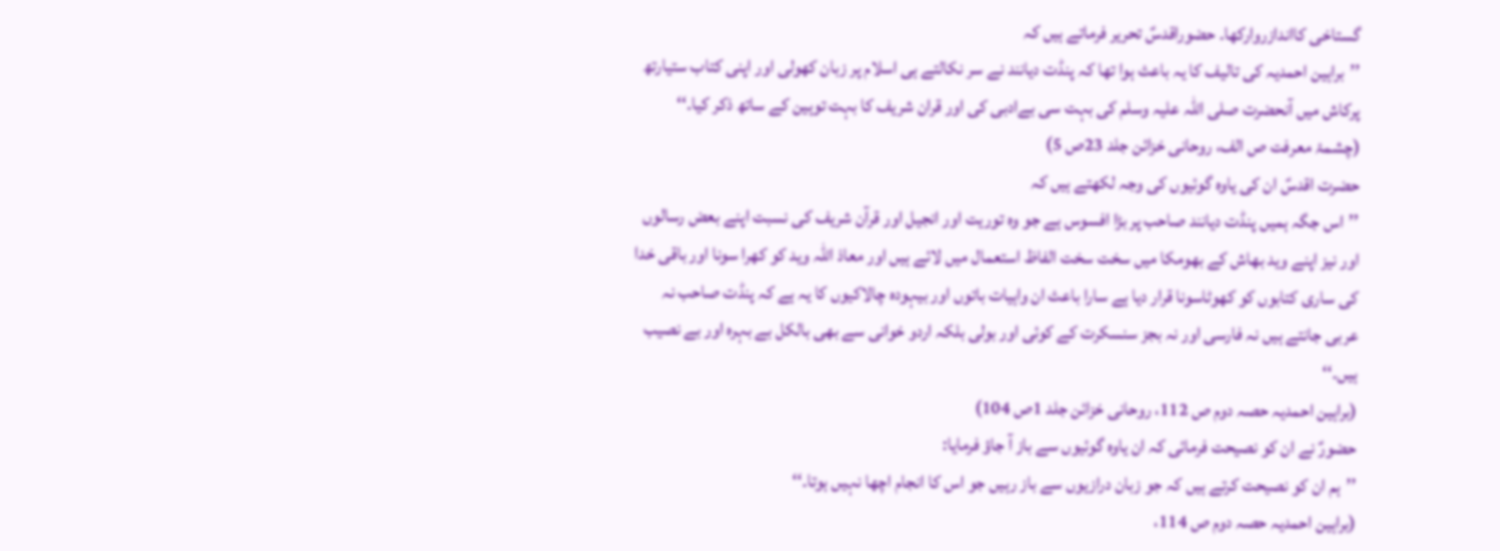گستاخی کااندازروارکھا۔ حضوراقدسؑ تحریر فرماتے ہیں کہ
’’براہین احمدیہ کی تالیف کا یہ باعث ہوا تھا کہ پنڈت دیانند نے سر نکالتے ہی اسلام پر زبان کھولی اور اپنی کتاب ستیارتھ پرکاش میں آنحضرت صلی اللہ علیہ وسلم کی بہت سی بےادبی کی اور قران شریف کا بہت توہین کے ساتھ ذکر کیا۔‘‘
(چشمۂ معرفت ص الف، روحانی خزائن جلد 23ص 5)
حضرت اقدسؑ ان کی یاوہ گوئیوں کی وجہ لکھتے ہیں کہ
’’اس جگہ ہمیں پنڈت دیانند صاحب پر بڑا افسوس ہے جو وہ توریت اور انجیل اور قرآن شریف کی نسبت اپنے بعض رسالوں اور نیز اپنے وید بھاش کے بھومکا میں سخت سخت الفاظ استعمال میں لائے ہیں اور معاذ اللہ وید کو کھرا سونا اور باقی خدا کی ساری کتابوں کو کھوٹاسونا قرار دیا ہے سارا باعث ان واہیات باتوں اور بیہودہ چالاکیوں کا یہ ہے کہ پنڈت صاحب نہ عربی جانتے ہیں نہ فارسی اور نہ بجز سنسکرت کے کوئی اور بولی بلکہ اردو خوانی سے بھی بالکل بے بہرہ اور بے نصیب ہیں۔‘‘
(براہین احمدیہ حصہ دوم ص 112، روحانی خزائن جلد 1ص 104)
حضورؑ نے ان کو نصیحت فرمائی کہ ان یاوہ گوئیوں سے باز آ جاؤ فرمایا:
’’ہم ان کو نصیحت کرتے ہیں کہ جو زبان درازیوں سے باز رہیں جو اس کا انجام اچھا نہیں ہوتا۔‘‘
(براہین احمدیہ حصہ دوم ص 114،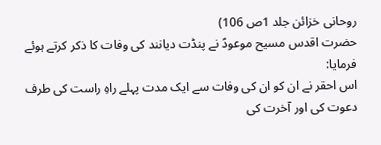روحانی خزائن جلد 1ص 106)
حضرت اقدس مسیح موعودؑ نے پنڈت دیانند کی وفات کا ذکر کرتے ہوئے فرمایا:
اس احقر نے ان کو ان کی وفات سے ایک مدت پہلے راہِ راست کی طرف دعوت کی اور آخرت کی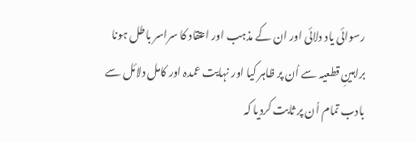رسوائی یاد دلائی اور ان کے مذہب اور اعتقاد کا سراسر باطل ہونا براہینِ قطعیہ سے اُن پر ظاہر کیا اور نہایت عمدہ اور کامل دلائل سے بادب تمام اُن پر ثابت کردیا کہ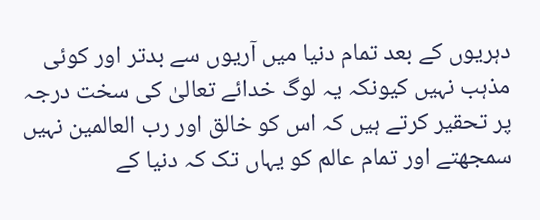دہریوں کے بعد تمام دنیا میں آریوں سے بدتر اور کوئی مذہب نہیں کیونکہ یہ لوگ خدائے تعالیٰ کی سخت درجہ پر تحقیر کرتے ہیں کہ اس کو خالق اور رب العالمین نہیں سمجھتے اور تمام عالم کو یہاں تک کہ دنیا کے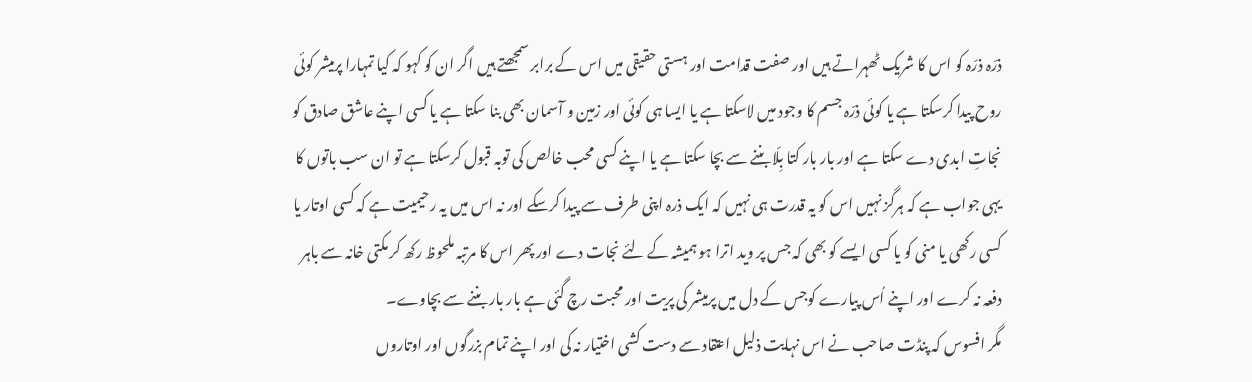ذرّہ ذرّہ کو اس کا شریک ٹھہراتے ہیں اور صفت قدامت اور ہستی حقیقی میں اس کے برابر سمجھتے ہیں اگر ان کو کہو کہ کیا تمہارا پرمیشر کوئی روح پیدا کرسکتا ہے یا کوئی ذرّہ جسم کا وجود میں لاسکتا ہے یا ایسا ہی کوئی اور زمین و آسمان بھی بنا سکتا ہے یا کسی اپنے عاشق صادق کو نجاتِ ابدی دے سکتا ہے اور بار بار کتا بِلّا بننے سے بچا سکتا ہے یا اپنے کسی محب خالص کی توبہ قبول کرسکتا ہے تو ان سب باتوں کا یہی جواب ہے کہ ہرگز نہیں اس کو یہ قدرت ہی نہیں کہ ایک ذرہ اپنی طرف سے پیدا کرسکے اور نہ اس میں یہ رحیمیت ہے کہ کسی اوتار یا کسی رکھی یا منی کو یا کسی ایسے کو بھی کہ جس پر وید اترا ہو ہمیشہ کے لئے نجات دے اور پھر اس کا مرتبہ ملحوظ رکھ کر مکتی خانہ سے باہر دفعہ نہ کرے اور اپنے اُس پیارے کوجس کے دل میں پرمیشر کی پریت اور محبت رچ گئی ہے بار بار بننے سے بچاوے۔
مگر افسوس کہ پنڈت صاحب نے اس نہایت ذلیل اعتقاد سے دست کشی اختیار نہ کی اور اپنے تمام بزرگوں اور اوتاروں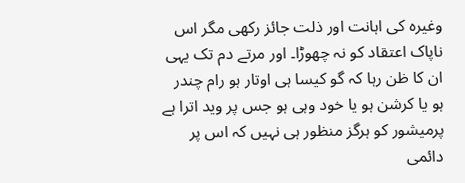وغیرہ کی اہانت اور ذلت جائز رکھی مگر اس ناپاک اعتقاد کو نہ چھوڑا۔ اور مرتے دم تک یہی ان کا ظن رہا کہ گو کیسا ہی اوتار ہو رام چندر ہو یا کرشن ہو یا خود وہی ہو جس پر وید اترا ہے پرمیشور کو ہرگز منظور ہی نہیں کہ اس پر دائمی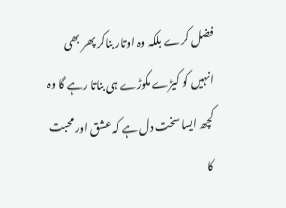فضل کرے بلکہ وہ اوتار بناکر پھر بھی انہیں کو کیڑے مکوڑے ہی بناتا رہے گا وہ کچھ ایسا سخت دل ہے کہ عشق اور محبت کا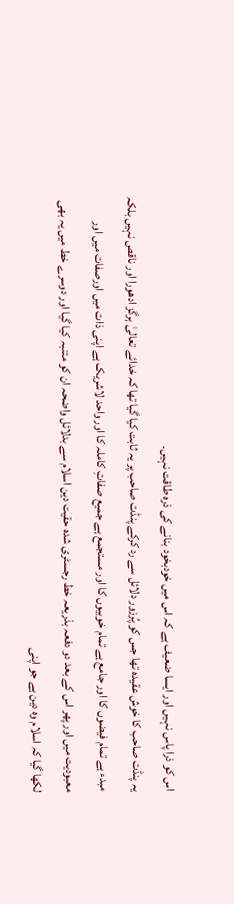اس کو ذرا پاس نہیں اور ایسا ضعیف ہے کہ اس میں خودبخود بنانے کی ذرہ طاقت نہیں۔
یہ پنڈت صاحب کا خوش عقیدہ تھا جس کو پُرزور دلائل سے رد کرکے پنڈت صاحب پر یہ ثابت کیا گیا تھا کہ خدائے تعالیٰ ہرگز ادھورا اور ناقص نہیں بلکہ مبدء ہے تمام فیضوں کا اور جامع ہے تمام خوبیوں کا اور مستجمع ہے جمیع صفاتِ کاملہ کا اور واحد لاشریک ہے اپنی ذات میں اورصفات میں اور معبودیت میں اور پھر اس کے بعد دو دفعہ بذریعہ خط رجسٹری شدہ حقیت دین اسلام سے بدلائل واضحہ ان کو متنبہ کیا گیا اور دوسرے خط میں یہ بھی لکھا گیا کہ اسلام وہ دین ہے جو اپنی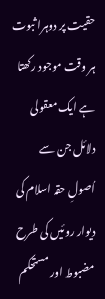حقیت پر دوہرا ثبوت ہر وقت موجود رکھتا ہے ایک معقولی دلائل جن سے اُصولِ حقہ اسلام کی دیوار روئیں کی طرح مضبوط اور مستحکم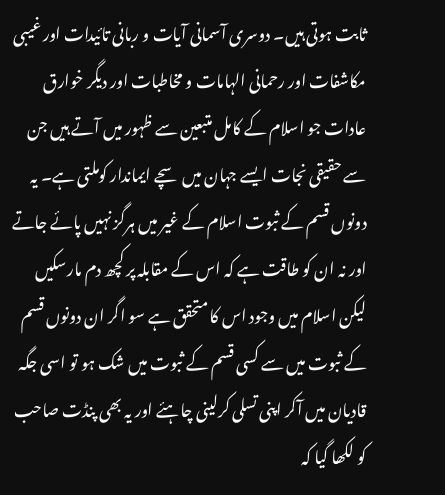ثابت ہوتی ہیں۔ دوسری آسمانی آیات و ربانی تائیدات اور غیبی مکاشفات اور رحمانی الہامات و مخاطبات اور دیگر خوارق عادات جو اسلام کے کامل متبعین سے ظہور میں آتے ہیں جن سے حقیقی نجات ایسے جہان میں سچے ایماندار کوملتی ہے۔ یہ دونوں قسم کے ثبوت اسلام کے غیر میں ہرگز نہیں پائے جاتے اور نہ ان کو طاقت ہے کہ اس کے مقابلہ پر کچھ دم مارسکیں لیکن اسلام میں وجود اس کا متحقق ہے سو اگر ان دونوں قسم کے ثبوت میں سے کسی قسم کے ثبوت میں شک ہو تو اسی جگہ قادیان میں آکر اپنی تسلی کرلینی چاہئے اور یہ بھی پنڈت صاحب کو لکھا گیا کہ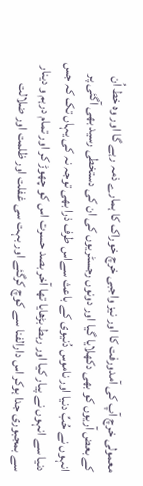معمولی خرچ آپ کی آمدورفت کا اور نیز واجبی خرچ خوراک کا ہمارے ذمہ رہے گا اور وہ خط اُن کے بعض آریوں کو بھی دکھلایا گیا اور دونوں رجسٹریوں کی ان کی دستخطی رسید بھی آگئی پر انہوں نے حُبِّ دنیا اور ناموس دُنیوی کے باعث سےاس طرف ذرا بھی توجہ نہ کی یہاں تک کہ جس دنیا سے انہوں نے پیار کیا اور ربط بڑھایا تھا آخر بصد حسرت اس کو چھوڑ کر اور تمام درہم و دینار سے بمجبوری جدا ہوکر اس دارالفنا سے کوچ کرگئے اور بہت سی غفلت اور ظلمت اور ضلالت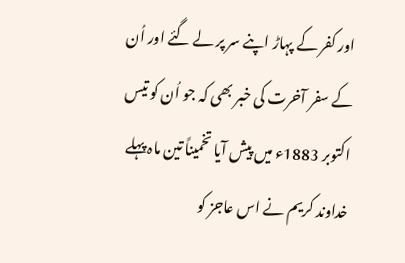اور کفر کے پہاڑ اپنے سر پر لے گئے اور اُن کے سفر آخرت کی خبر بھی کہ جو اُن کو تیس اکتوبر 1883ء میں پیش آیا تخمیناً تین ماہ پہلے خداوند کریم نے اس عاجز کو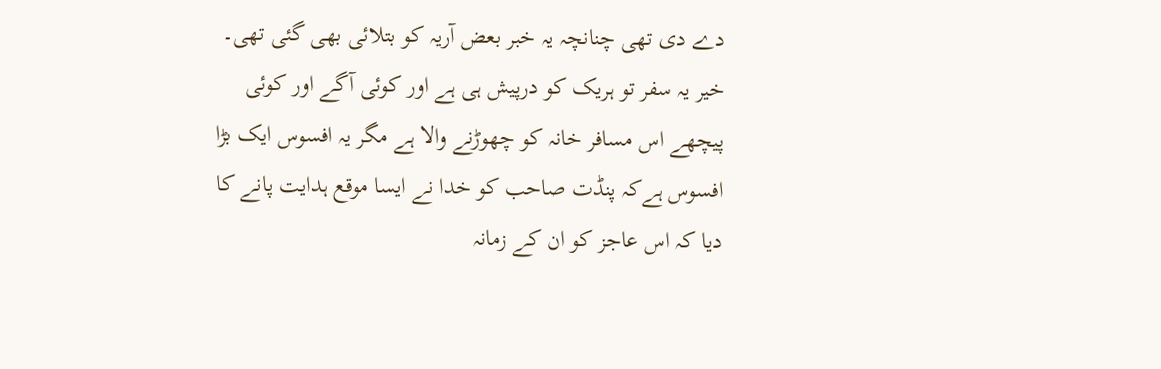دے دی تھی چنانچہ یہ خبر بعض آریہ کو بتلائی بھی گئی تھی۔ خیر یہ سفر تو ہریک کو درپیش ہی ہے اور کوئی آگے اور کوئی پیچھے اس مسافر خانہ کو چھوڑنے والا ہے مگر یہ افسوس ایک بڑا افسوس ہےکہ پنڈت صاحب کو خدا نے ایسا موقع ہدایت پانے کا دیا کہ اس عاجز کو ان کے زمانہ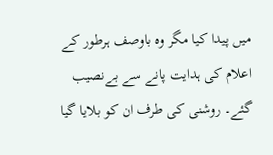میں پیدا کیا مگر وہ باوصف ہرطور کے اعلام کی ہدایت پانے سے بےنصیب گئے۔ روشنی کی طرف ان کو بلایا گیا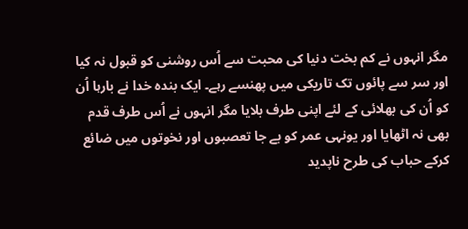مگر انہوں نے کم بخت دنیا کی محبت سے اُس روشنی کو قبول نہ کیا اور سر سے پائوں تک تاریکی میں پھنسے رہے۔ ایک بندہ خدا نے بارہا اُن کو اُن کی بھلائی کے لئے اپنی طرف بلایا مگر انہوں نے اُس طرف قدم بھی نہ اٹھایا اور یونہی عمر کو بے جا تعصبوں اور نخوتوں میں ضائع کرکے حباب کی طرح ناپدید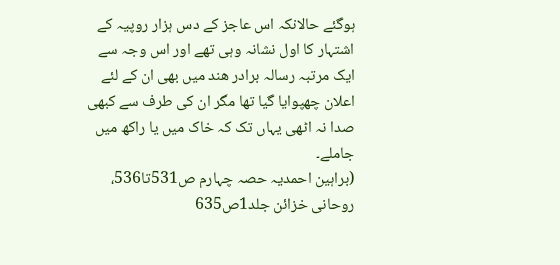ہوگئے حالانکہ اس عاجز کے دس ہزار روپیہ کے اشتہار کا اول نشانہ وہی تھے اور اس وجہ سے ایک مرتبہ رسالہ برادر ھند میں بھی ان کے لئے اعلان چھپوایا گیا تھا مگر ان کی طرف سے کبھی صدا نہ اٹھی یہاں تک کہ خاک میں یا راکھ میں جاملے۔
(براہین احمدیہ حصہ چہارم ص531تا536، روحانی خزائن جلد1ص635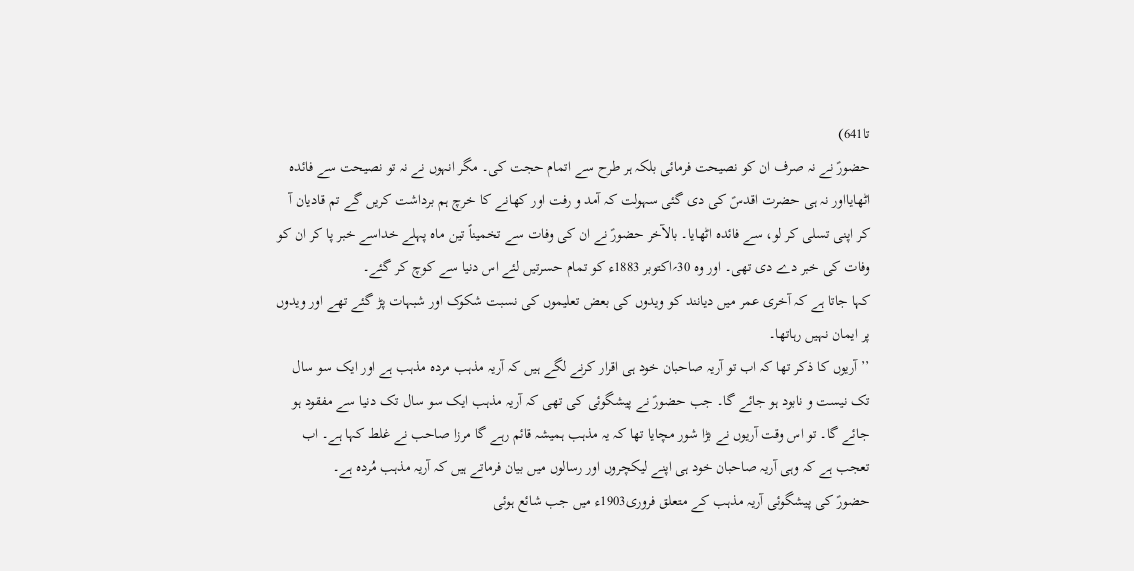تا641)
حضورؑ نے نہ صرف ان کو نصیحت فرمائی بلکہ ہر طرح سے اتمام حجت کی۔ مگر انہوں نے نہ تو نصیحت سے فائدہ اٹھایااور نہ ہی حضرت اقدسؑ کی دی گئی سہولت کہ آمد و رفت اور کھانے کا خرچ ہم برداشت کریں گے تم قادیان آ کر اپنی تسلی کر لو، سے فائدہ اٹھایا۔ بالآخر حضورؑ نے ان کی وفات سے تخمیناً تین ماہ پہلے خداسے خبر پا کر ان کو وفات کی خبر دے دی تھی۔ اور وہ 30؍اکتوبر 1883ء کو تمام حسرتیں لئے اس دنیا سے کوچ کر گئے۔
کہا جاتا ہے کہ آخری عمر میں دیانند کو ویدوں کی بعض تعلیموں کی نسبت شکوک اور شبہات پڑ گئے تھے اور ویدوں پر ایمان نہیں رہاتھا۔
’’آریوں کا ذکر تھا کہ اب تو آریہ صاحبان خود ہی اقرار کرنے لگے ہیں کہ آریہ مذہب مردہ مذہب ہے اور ایک سو سال تک نیست و نابود ہو جائے گا۔ جب حضورؑ نے پیشگوئی کی تھی کہ آریہ مذہب ایک سو سال تک دنیا سے مفقود ہو جائے گا۔ تو اس وقت آریوں نے بڑا شور مچایا تھا کہ یہ مذہب ہمیشہ قائم رہے گا مرزا صاحب نے غلط کہا ہے۔ اب تعجب ہے کہ وہی آریہ صاحبان خود ہی اپنے لیکچروں اور رسالوں میں بیان فرماتے ہیں کہ آریہ مذہب مُردہ ہے۔
حضورؑ کی پیشگوئی آریہ مذہب کے متعلق فروری1903ء میں جب شائع ہوئی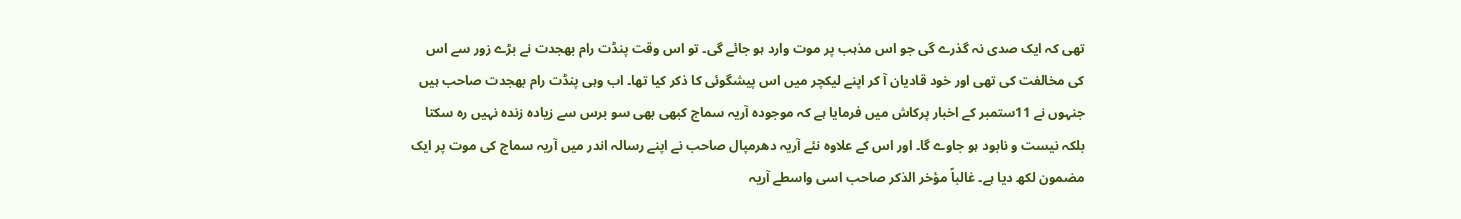تھی کہ ایک صدی نہ گذرے گی جو اس مذہب پر موت وارد ہو جائے گی۔ تو اس وقت پنڈت رام بھجدت نے بڑے زور سے اس کی مخالفت کی تھی اور خود قادیان آ کر اپنے لیکچر میں اس پیشگوئی کا ذکر کیا تھا۔ اب وہی پنڈت رام بھجدت صاحب ہیں جنہوں نے 11ستمبر کے اخبار پرکاش میں فرمایا ہے کہ موجودہ آریہ سماج کبھی بھی سو برس سے زیادہ زندہ نہیں رہ سکتا بلکہ نیست و نابود ہو جاوے گا۔ اور اس کے علاوہ نئے آریہ دھرمپال صاحب نے اپنے رسالہ اندر میں آریہ سماج کی موت پر ایک مضمون لکھ دیا ہے۔ غالباً مؤخر الذکر صاحب اسی واسطے آریہ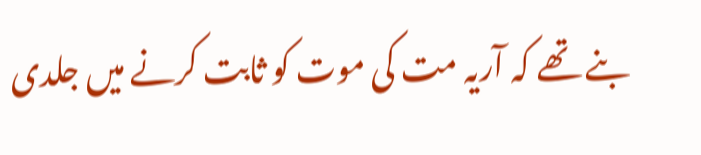بنے تھے کہ آریہ مت کی موت کو ثابت کرنے میں جلدی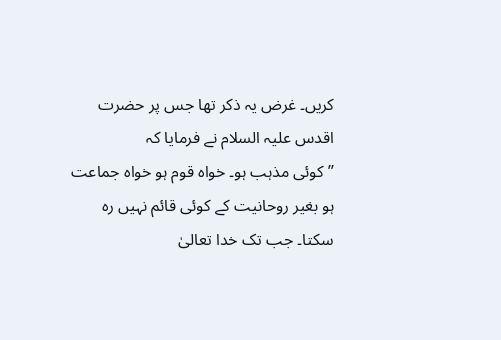کریں۔ غرض یہ ذکر تھا جس پر حضرت اقدس علیہ السلام نے فرمایا کہ
’’کوئی مذہب ہو۔ خواہ قوم ہو خواہ جماعت ہو بغیر روحانیت کے کوئی قائم نہیں رہ سکتا۔ جب تک خدا تعالیٰ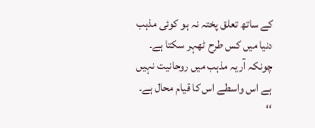کے ساتھ تعلق پختہ نہ ہو کوئی مذہب دنیا میں کس طرح ٹھہر سکتا ہے۔ چونکہ آریہ مذہب میں روحانیت نہیں ہے اس واسطے اس کا قیام محال ہے۔ ‘‘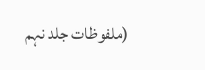(ملفوظات جلد نہم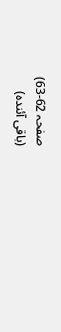صفحہ 62-63)
(باقی آئندہ)